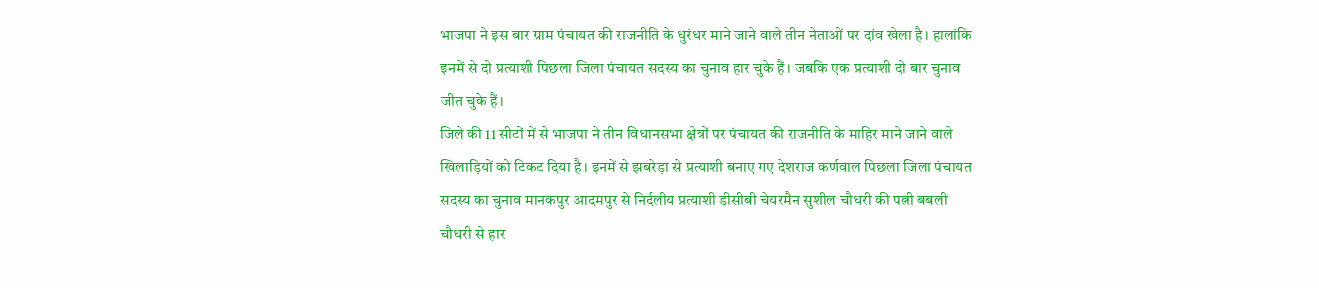भाजपा ने इस बार ग्राम पंचायत की राजनीति के धुरंधर माने जाने वाले तीन नेताओं पर दांव खेला है। हालांकि इनमें से दो प्रत्याशी पिछला जिला पंचायत सदस्य का चुनाव हार चुके हैं। जबकि एक प्रत्याशी दो बार चुनाव जीत चुके हैं।
जिले की 11 सीटों में से भाजपा ने तीन विधानसभा क्षेत्रों पर पंचायत की राजनीति के माहिर माने जाने वाले खिलाड़ियों को टिकट दिया है। इनमें से झबरेड़ा से प्रत्याशी बनाए गए देशराज कर्णवाल पिछला जिला पंचायत सदस्य का चुनाव मानकपुर आदमपुर से निर्दलीय प्रत्याशी डीसीबी चेयरमैन सुशील चौधरी की पत्नी बबली चौधरी से हार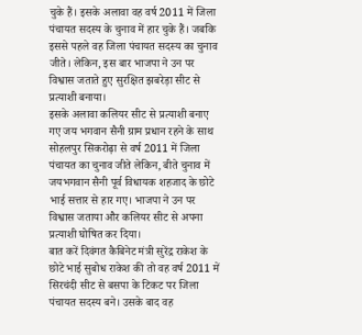चुके हैं। इसके अलावा वह वर्ष 2011 में जिला पंचायत सदस्य के चुनाव में हार चुके हैं। जबकि इससे पहले वह जिला पंचायत सदस्य का चुनाव जीते। लेकिन, इस बार भाजपा ने उन पर विश्वास जताते हुए सुरक्षित झबरेड़ा सीट से प्रत्याशी बनाया।
इसके अलावा कलियर सीट से प्रत्याशी बनाए गए जय भगवान सैनी ग्राम प्रधान रहने के साथ सोहलपुर सिकरोढ़ा से वर्ष 2011 में जिला पंचायत का चुनाव जीते लेकिन, बीते चुनाव में जयभगवान सैनी पूर्व विधायक शहजाद के छोटे भाई सत्तार से हार गए। भाजपा ने उन पर विश्वास जताया और कलियर सीट से अपना प्रत्याशी घोषित कर दिया।
बात करें दिवंगत कैबिनेट मंत्री सुरेंद्र राकेश के छोटे भाई सुबोध राकेश की तो वह वर्ष 2011 में सिरचंदी सीट से बसपा के टिकट पर जिला पंचायत सदस्य बने। उसके बाद वह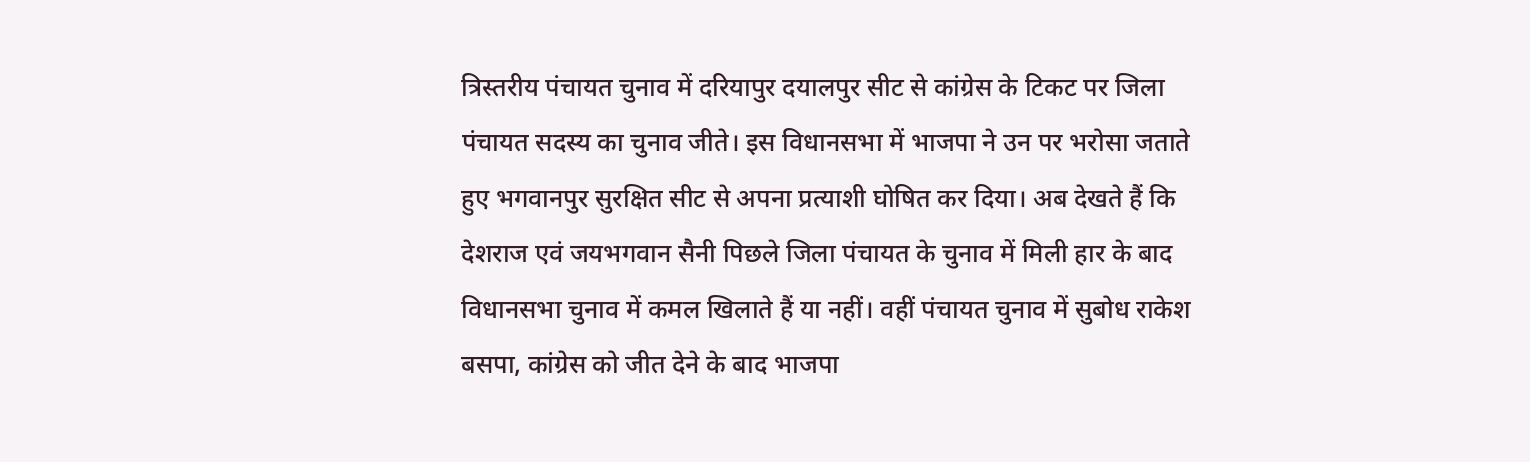त्रिस्तरीय पंचायत चुनाव में दरियापुर दयालपुर सीट से कांग्रेस के टिकट पर जिला पंचायत सदस्य का चुनाव जीते। इस विधानसभा में भाजपा ने उन पर भरोसा जताते हुए भगवानपुर सुरक्षित सीट से अपना प्रत्याशी घोषित कर दिया। अब देखते हैं कि देशराज एवं जयभगवान सैनी पिछले जिला पंचायत के चुनाव में मिली हार के बाद विधानसभा चुनाव में कमल खिलाते हैं या नहीं। वहीं पंचायत चुनाव में सुबोध राकेश बसपा, कांग्रेस को जीत देने के बाद भाजपा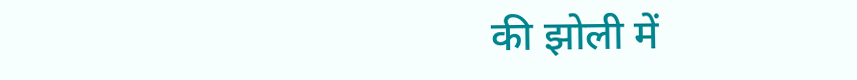की झोली में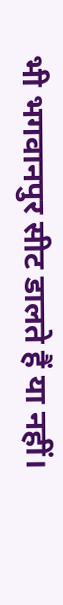भी भगवानपुर सीट डालते हैं या नहीं।